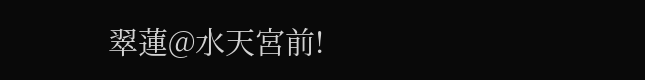翠蓮@水天宮前!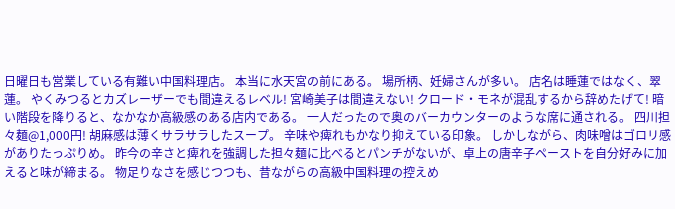日曜日も営業している有難い中国料理店。 本当に水天宮の前にある。 場所柄、妊婦さんが多い。 店名は睡蓮ではなく、翠蓮。 やくみつるとカズレーザーでも間違えるレベル! 宮崎美子は間違えない! クロード・モネが混乱するから辞めたげて! 暗い階段を降りると、なかなか高級感のある店内である。 一人だったので奥のバーカウンターのような席に通される。 四川担々麺@1,000円! 胡麻感は薄くサラサラしたスープ。 辛味や痺れもかなり抑えている印象。 しかしながら、肉味噌はゴロリ感がありたっぷりめ。 昨今の辛さと痺れを強調した担々麺に比べるとパンチがないが、卓上の唐辛子ペーストを自分好みに加えると味が締まる。 物足りなさを感じつつも、昔ながらの高級中国料理の控えめ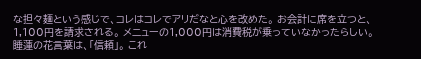な担々麺という感じで、コレはコレでアリだなと心を改めた。 お会計に席を立つと、1,100円を請求される。 メニューの1,000円は消費税が乗っていなかったらしい。 睡蓮の花言葉は、「信頼」。 これ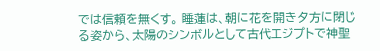では信頼を無くす。 睡蓮は、朝に花を開き夕方に閉じる姿から、太陽のシンボルとして古代エジプトで神聖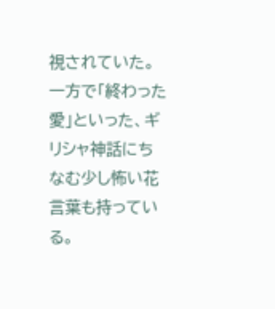視されていた。 一方で「終わった愛」といった、ギリシャ神話にちなむ少し怖い花言葉も持っている。